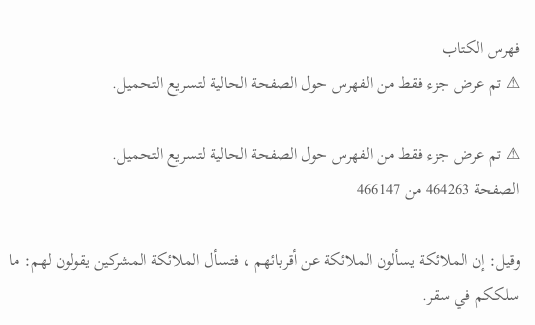فهرس الكتاب
⚠ تم عرض جزء فقط من الفهرس حول الصفحة الحالية لتسريع التحميل.

⚠ تم عرض جزء فقط من الفهرس حول الصفحة الحالية لتسريع التحميل.
الصفحة 464263 من 466147

وقيل: إن الملائكة يسألون الملائكة عن أقربائهم ، فتسأل الملائكة المشركين يقولون لهم: ما سلككم في سقر.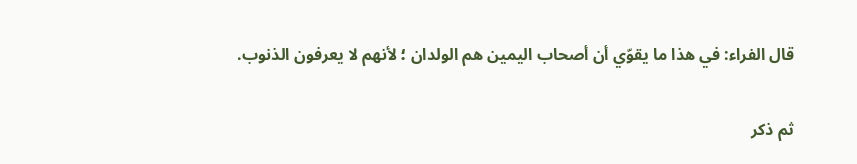قال الفراء: في هذا ما يقوّي أن أصحاب اليمين هم الولدان ؛ لأنهم لا يعرفون الذنوب.

ثم ذكر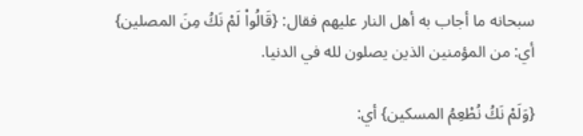سبحانه ما أجاب به أهل النار عليهم فقال: {قَالُواْ لَمْ نَكُ مِنَ المصلين} أي: من المؤمنين الذين يصلون لله في الدنيا.

{وَلَمْ نَكُ نُطْعِمُ المسكين} أي: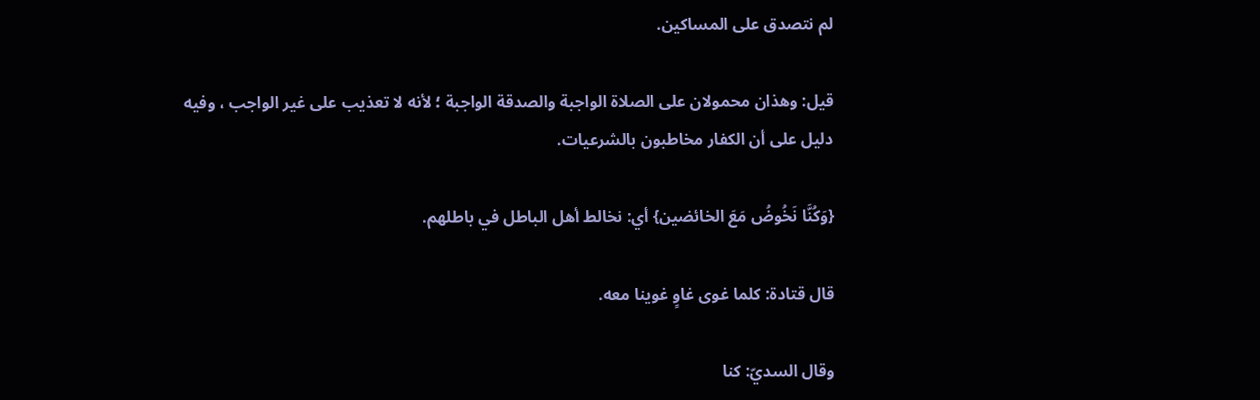لم نتصدق على المساكين.

قيل: وهذان محمولان على الصلاة الواجبة والصدقة الواجبة ؛ لأنه لا تعذيب على غير الواجب ، وفيه دليل على أن الكفار مخاطبون بالشرعيات.

{وَكُنَّا نَخُوضُ مَعَ الخائضين} أي: نخالط أهل الباطل في باطلهم.

قال قتادة: كلما غوى غاوٍ غوينا معه.

وقال السديّ: كنا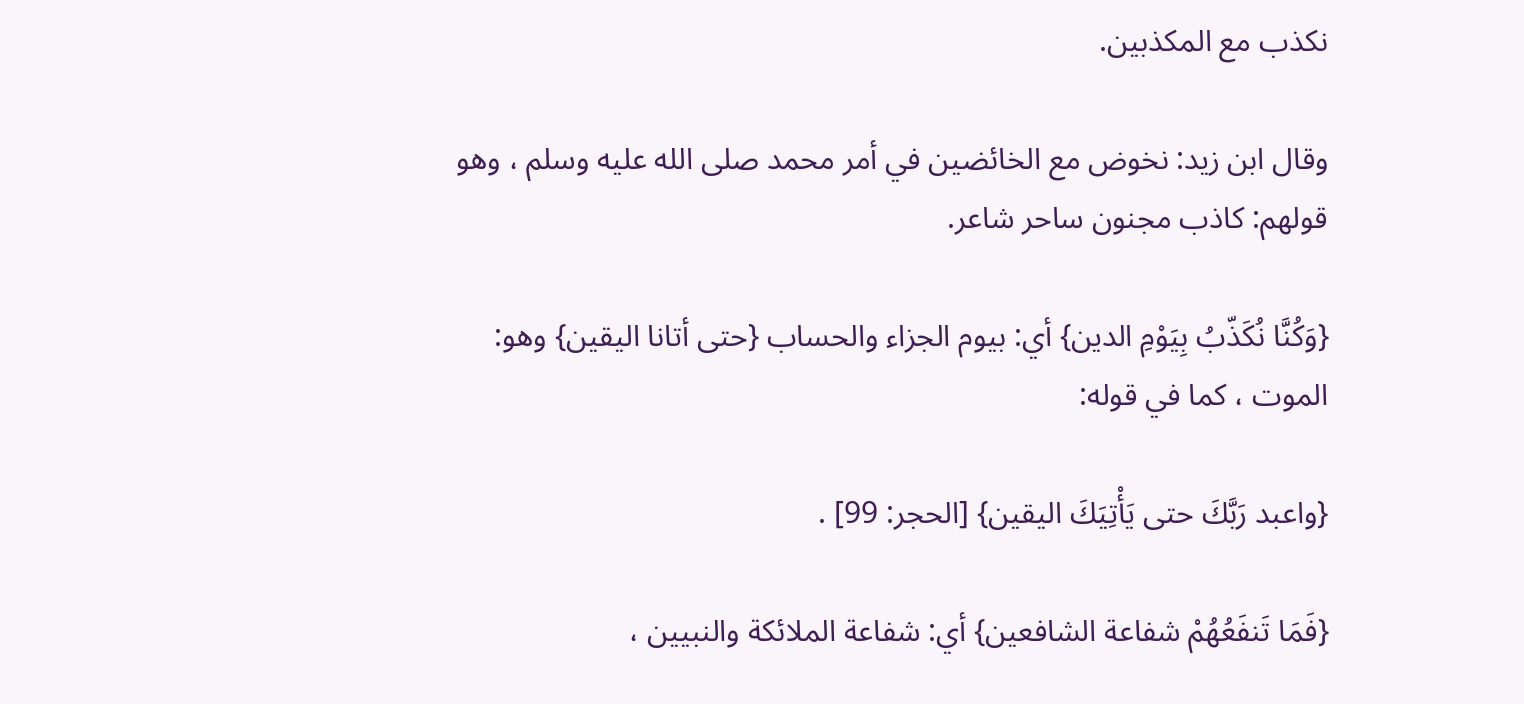نكذب مع المكذبين.

وقال ابن زيد: نخوض مع الخائضين في أمر محمد صلى الله عليه وسلم ، وهو قولهم: كاذب مجنون ساحر شاعر.

{وَكُنَّا نُكَذّبُ بِيَوْمِ الدين} أي: بيوم الجزاء والحساب {حتى أتانا اليقين} وهو: الموت ، كما في قوله:

{واعبد رَبَّكَ حتى يَأْتِيَكَ اليقين} [الحجر: 99] .

{فَمَا تَنفَعُهُمْ شفاعة الشافعين} أي: شفاعة الملائكة والنبيين ،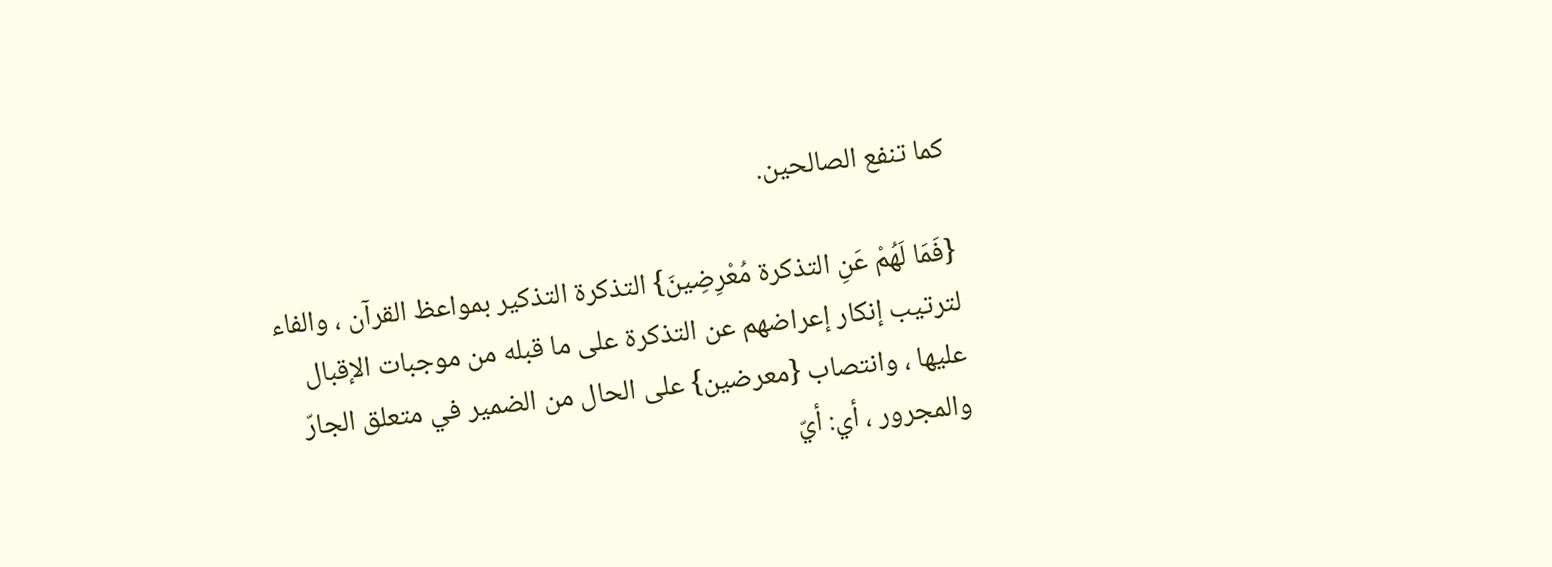كما تنفع الصالحين.

{فَمَا لَهُمْ عَنِ التذكرة مُعْرِضِينَ} التذكرة التذكير بمواعظ القرآن ، والفاء لترتيب إنكار إعراضهم عن التذكرة على ما قبله من موجبات الإقبال عليها ، وانتصاب {معرضين} على الحال من الضمير في متعلق الجارّ والمجرور ، أي: أيّ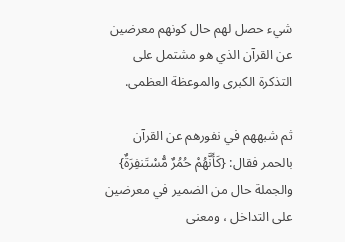شيء حصل لهم حال كونهم معرضين عن القرآن الذي هو مشتمل على التذكرة الكبرى والموعظة العظمى.

ثم شبههم في نفورهم عن القرآن بالحمر فقال: {كَأَنَّهُمْ حُمُرٌ مُّسْتَنفِرَةٌ} والجملة حال من الضمير في معرضين على التداخل ، ومعنى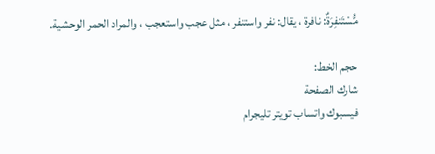مُّسْتَنفِرَةٌ: نافرة ، يقال: نفر واستنفر ، مثل عجب واستعجب ، والمراد الحمر الوحشية.

حجم الخط:
شارك الصفحة
فيسبوك واتساب تويتر تليجرام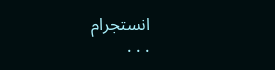انستجرام
. . .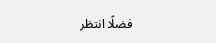فضلًا انتظر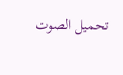تحميل الصوت